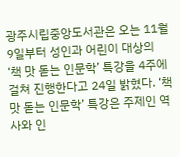광주시립중앙도서관은 오는 11월 9일부터 성인과 어린이 대상의 ‘책 맛 돋는 인문학’ 특강을 4주에 걸쳐 진행한다고 24일 밝혔다. ‘책 맛 돋는 인문학’ 특강은 주제인 역사와 인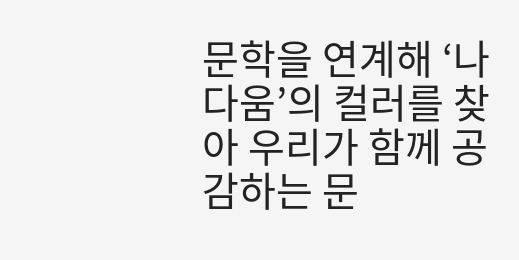문학을 연계해 ‘나다움’의 컬러를 찾아 우리가 함께 공감하는 문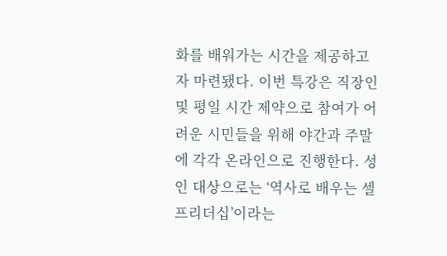화를 배워가는 시간을 제공하고자 마련됐다. 이번 특강은 직장인 및 평일 시간 제약으로 참여가 어려운 시민들을 위해 야간과 주말에 각각 온라인으로 진행한다. 성인 대상으로는 ‘역사로 배우는 셀프리더십’이라는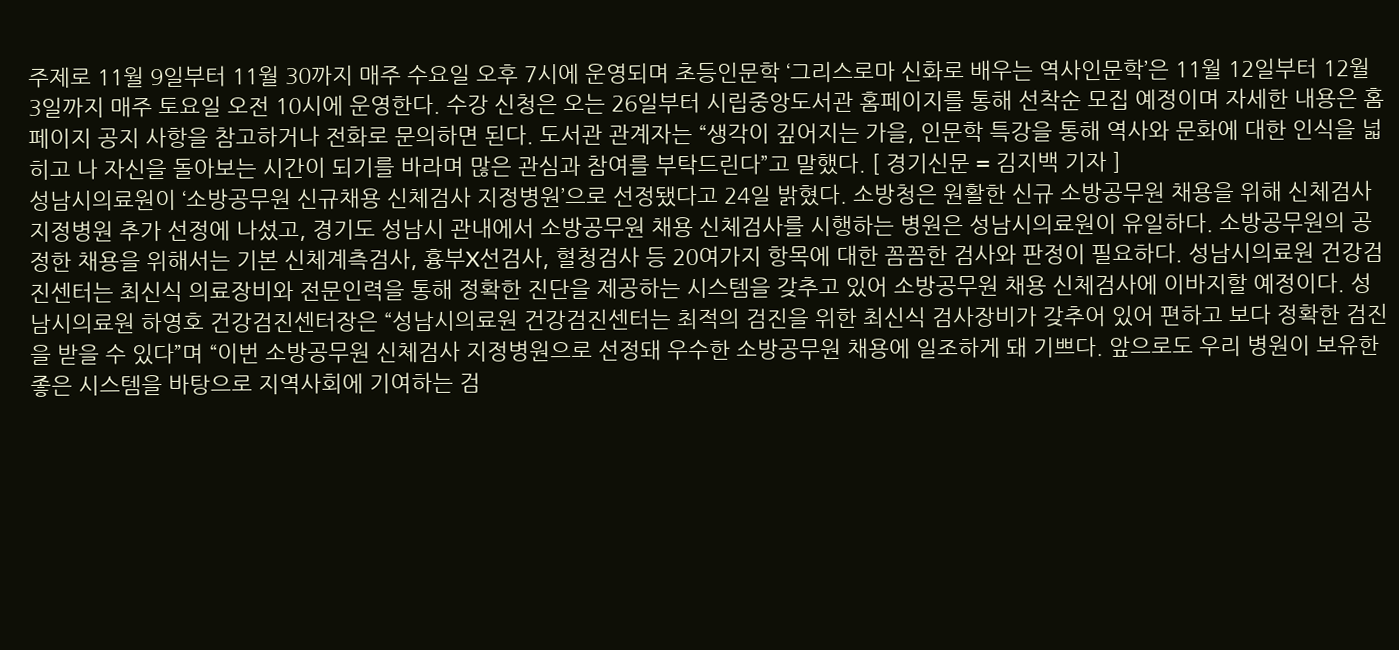주제로 11월 9일부터 11월 30까지 매주 수요일 오후 7시에 운영되며 초등인문학 ‘그리스로마 신화로 배우는 역사인문학’은 11월 12일부터 12월 3일까지 매주 토요일 오전 10시에 운영한다. 수강 신청은 오는 26일부터 시립중앙도서관 홈페이지를 통해 선착순 모집 예정이며 자세한 내용은 홈페이지 공지 사항을 참고하거나 전화로 문의하면 된다. 도서관 관계자는 “생각이 깊어지는 가을, 인문학 특강을 통해 역사와 문화에 대한 인식을 넓히고 나 자신을 돌아보는 시간이 되기를 바라며 많은 관심과 참여를 부탁드린다”고 말했다. [ 경기신문 = 김지백 기자 ]
성남시의료원이 ‘소방공무원 신규채용 신체검사 지정병원’으로 선정됐다고 24일 밝혔다. 소방청은 원활한 신규 소방공무원 채용을 위해 신체검사 지정병원 추가 선정에 나섰고, 경기도 성남시 관내에서 소방공무원 채용 신체검사를 시행하는 병원은 성남시의료원이 유일하다. 소방공무원의 공정한 채용을 위해서는 기본 신체계측검사, 흉부X선검사, 혈청검사 등 20여가지 항목에 대한 꼼꼼한 검사와 판정이 필요하다. 성남시의료원 건강검진센터는 최신식 의료장비와 전문인력을 통해 정확한 진단을 제공하는 시스템을 갖추고 있어 소방공무원 채용 신체검사에 이바지할 예정이다. 성남시의료원 하영호 건강검진센터장은 “성남시의료원 건강검진센터는 최적의 검진을 위한 최신식 검사장비가 갖추어 있어 편하고 보다 정확한 검진을 받을 수 있다”며 “이번 소방공무원 신체검사 지정병원으로 선정돼 우수한 소방공무원 채용에 일조하게 돼 기쁘다. 앞으로도 우리 병원이 보유한 좋은 시스템을 바탕으로 지역사회에 기여하는 검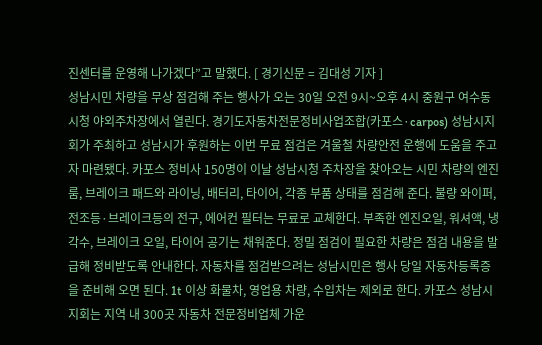진센터를 운영해 나가겠다”고 말했다. [ 경기신문 = 김대성 기자 ]
성남시민 차량을 무상 점검해 주는 행사가 오는 30일 오전 9시~오후 4시 중원구 여수동 시청 야외주차장에서 열린다. 경기도자동차전문정비사업조합(카포스·carpos) 성남시지회가 주최하고 성남시가 후원하는 이번 무료 점검은 겨울철 차량안전 운행에 도움을 주고자 마련됐다. 카포스 정비사 150명이 이날 성남시청 주차장을 찾아오는 시민 차량의 엔진룸, 브레이크 패드와 라이닝, 배터리, 타이어, 각종 부품 상태를 점검해 준다. 불량 와이퍼, 전조등·브레이크등의 전구, 에어컨 필터는 무료로 교체한다. 부족한 엔진오일, 워셔액, 냉각수, 브레이크 오일, 타이어 공기는 채워준다. 정밀 점검이 필요한 차량은 점검 내용을 발급해 정비받도록 안내한다. 자동차를 점검받으려는 성남시민은 행사 당일 자동차등록증을 준비해 오면 된다. 1t 이상 화물차, 영업용 차량, 수입차는 제외로 한다. 카포스 성남시지회는 지역 내 300곳 자동차 전문정비업체 가운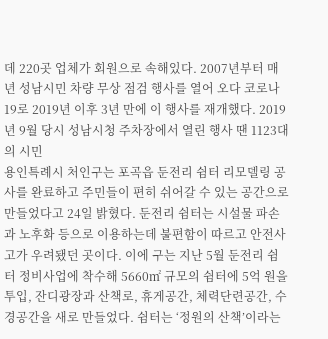데 220곳 업체가 회원으로 속해있다. 2007년부터 매년 성남시민 차량 무상 점검 행사를 열어 오다 코로나19로 2019년 이후 3년 만에 이 행사를 재개했다. 2019년 9월 당시 성남시청 주차장에서 열린 행사 땐 1123대의 시민
용인특례시 처인구는 포곡읍 둔전리 쉼터 리모델링 공사를 완료하고 주민들이 편히 쉬어갈 수 있는 공간으로 만들었다고 24일 밝혔다. 둔전리 쉼터는 시설물 파손과 노후화 등으로 이용하는데 불편함이 따르고 안전사고가 우려됐던 곳이다. 이에 구는 지난 5월 둔전리 쉼터 정비사업에 착수해 5660㎡ 규모의 쉼터에 5억 원을 투입, 잔디광장과 산책로, 휴게공간, 체력단련공간, 수경공간을 새로 만들었다. 쉼터는 ‘정원의 산책’이라는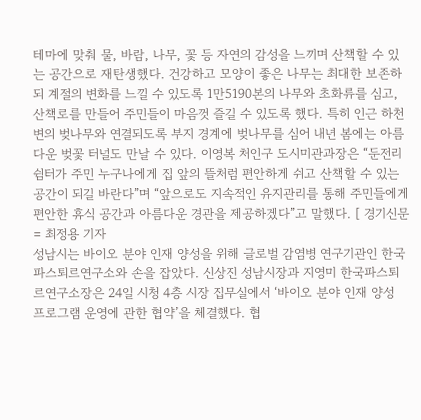테마에 맞춰 물, 바람, 나무, 꽃 등 자연의 감성을 느끼며 산책할 수 있는 공간으로 재탄생했다. 건강하고 모양이 좋은 나무는 최대한 보존하되 계절의 변화를 느낄 수 있도록 1만5190본의 나무와 초화류를 심고, 산책로를 만들어 주민들이 마음껏 즐길 수 있도록 했다. 특히 인근 하천 변의 벚나무와 연결되도록 부지 경계에 벚나무를 심어 내년 봄에는 아름다운 벚꽃 터널도 만날 수 있다. 이영복 처인구 도시미관과장은 “둔전리 쉼터가 주민 누구나에게 집 앞의 뜰처럼 편안하게 쉬고 산책할 수 있는 공간이 되길 바란다”며 “앞으로도 지속적인 유지관리를 통해 주민들에게 편안한 휴식 공간과 아름다운 경관을 제공하겠다”고 말했다. [ 경기신문 = 최정용 기자
성남시는 바이오 분야 인재 양성을 위해 글로벌 감염병 연구기관인 한국파스퇴르연구소와 손을 잡았다. 신상진 성남시장과 지영미 한국파스퇴르연구소장은 24일 시청 4층 시장 집무실에서 ‘바이오 분야 인재 양성 프로그램 운영에 관한 협약’을 체결했다. 협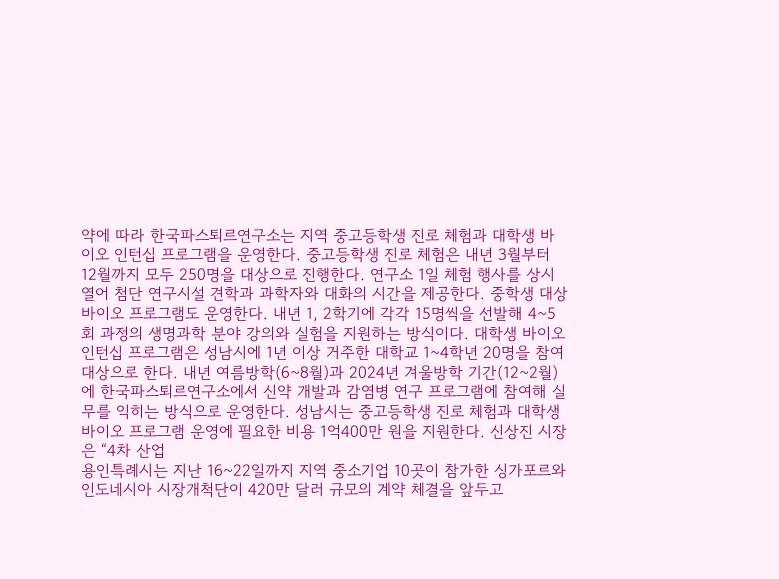약에 따라 한국파스퇴르연구소는 지역 중고등학생 진로 체험과 대학생 바이오 인턴십 프로그램을 운영한다. 중고등학생 진로 체험은 내년 3월부터 12월까지 모두 250명을 대상으로 진행한다. 연구소 1일 체험 행사를 상시 열어 첨단 연구시설 견학과 과학자와 대화의 시간을 제공한다. 중학생 대상 바이오 프로그램도 운영한다. 내년 1, 2학기에 각각 15명씩을 선발해 4~5회 과정의 생명과학 분야 강의와 실험을 지원하는 방식이다. 대학생 바이오 인턴십 프로그램은 성남시에 1년 이상 거주한 대학교 1~4학년 20명을 참여 대상으로 한다. 내년 여름방학(6~8월)과 2024년 겨울방학 기간(12~2월)에 한국파스퇴르연구소에서 신약 개발과 감염병 연구 프로그램에 참여해 실무를 익히는 방식으로 운영한다. 성남시는 중고등학생 진로 체험과 대학생 바이오 프로그램 운영에 필요한 비용 1억400만 원을 지원한다. 신상진 시장은 “4차 산업
용인특례시는 지난 16~22일까지 지역 중소기업 10곳이 참가한 싱가포르와 인도네시아 시장개척단이 420만 달러 규모의 계약 체결을 앞두고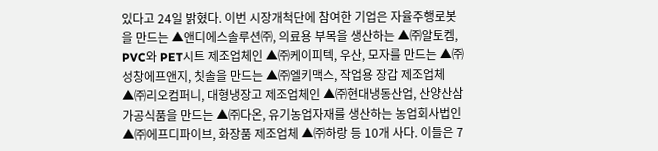있다고 24일 밝혔다. 이번 시장개척단에 참여한 기업은 자율주행로봇을 만드는 ▲앤디에스솔루션㈜, 의료용 부목을 생산하는 ▲㈜알토켐, PVC와 PET시트 제조업체인 ▲㈜케이피텍, 우산, 모자를 만드는 ▲㈜성창에프앤지, 칫솔을 만드는 ▲㈜엘키맥스, 작업용 장갑 제조업체 ▲㈜리오컴퍼니, 대형냉장고 제조업체인 ▲㈜현대냉동산업, 산양산삼 가공식품을 만드는 ▲㈜다온, 유기농업자재를 생산하는 농업회사법인 ▲㈜에프디파이브, 화장품 제조업체 ▲㈜하랑 등 10개 사다. 이들은 7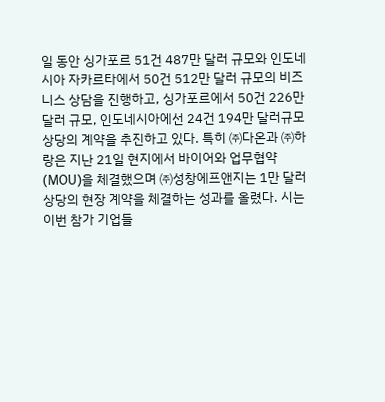일 동안 싱가포르 51건 487만 달러 규모와 인도네시아 자카르타에서 50건 512만 달러 규모의 비즈니스 상담을 진행하고, 싱가포르에서 50건 226만 달러 규모, 인도네시아에선 24건 194만 달러규모 상당의 계약을 추진하고 있다. 특히 ㈜다온과 ㈜하랑은 지난 21일 현지에서 바이어와 업무협약(MOU)을 체결했으며 ㈜성창에프앤지는 1만 달러 상당의 현장 계약을 체결하는 성과를 올렸다. 시는 이번 참가 기업들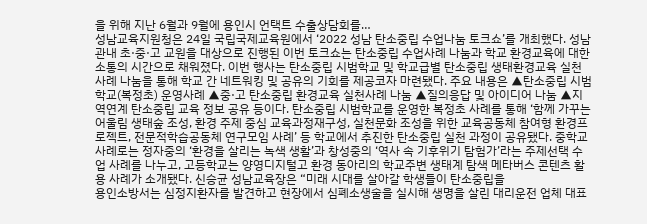을 위해 지난 6월과 9월에 용인시 언택트 수출상담회를…
성남교육지원청은 24일 국립국제교육원에서 ‘2022 성남 탄소중립 수업나눔 토크쇼’를 개최했다. 성남 관내 초·중·고 교원을 대상으로 진행된 이번 토크쇼는 탄소중립 수업사례 나눔과 학교 환경교육에 대한 소통의 시간으로 채워졌다. 이번 행사는 탄소중립 시범학교 및 학교급별 탄소중립 생태환경교육 실천 사례 나눔을 통해 학교 간 네트워킹 및 공유의 기회를 제공코자 마련됐다. 주요 내용은 ▲탄소중립 시범학교(복정초) 운영사례 ▲중·고 탄소중립 환경교육 실천사례 나눔 ▲질의응답 및 아이디어 나눔 ▲지역연계 탄소중립 교육 정보 공유 등이다. 탄소중립 시범학교를 운영한 복정초 사례를 통해 ‘함께 가꾸는 어울림 생태숲 조성, 환경 주제 중심 교육과정재구성, 실천문화 조성을 위한 교육공동체 참여형 환경프로젝트, 전문적학습공동체 연구모임 사례’ 등 학교에서 추진한 탄소중립 실천 과정이 공유됐다. 중학교 사례로는 정자중의 ‘환경을 살리는 녹색 생활’과 창성중의 ‘역사 속 기후위기 탐험가’라는 주제선택 수업 사례를 나누고, 고등학교는 양영디지털고 환경 동아리의 학교주변 생태계 탐색 메타버스 콘텐츠 활용 사례가 소개됐다. 신승균 성남교육장은 “미래 시대를 살아갈 학생들이 탄소중립을
용인소방서는 심정지환자를 발견하고 현장에서 심폐소생술을 실시해 생명을 살린 대리운전 업체 대표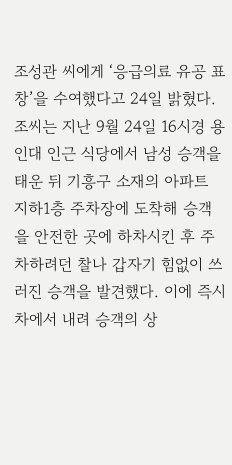조성관 씨에게 ‘응급의료 유공 표창’을 수여했다고 24일 밝혔다. 조씨는 지난 9월 24일 16시경 용인대 인근 식당에서 남성 승객을 태운 뒤 기흥구 소재의 아파트 지하1층 주차장에 도착해 승객을 안전한 곳에 하차시킨 후 주차하려던 찰나 갑자기 힘없이 쓰러진 승객을 발견했다. 이에 즉시 차에서 내려 승객의 상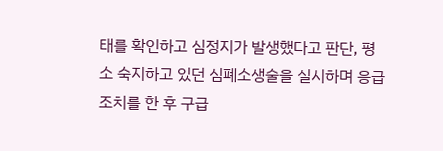태를 확인하고 심정지가 발생했다고 판단, 평소 숙지하고 있던 심폐소생술을 실시하며 응급조치를 한 후 구급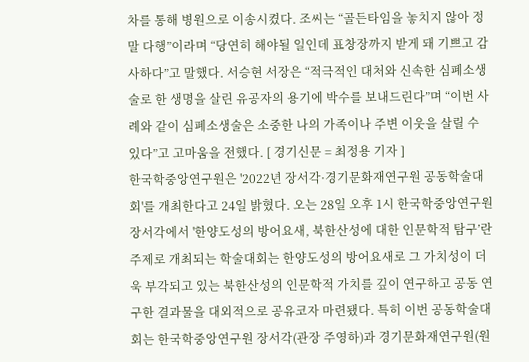차를 통해 병원으로 이송시켰다. 조씨는 “골든타임을 놓치지 않아 정말 다행”이라며 “당연히 해야될 일인데 표창장까지 받게 돼 기쁘고 감사하다”고 말했다. 서승현 서장은 “적극적인 대처와 신속한 심폐소생술로 한 생명을 살린 유공자의 용기에 박수를 보내드린다”며 “이번 사례와 같이 심폐소생술은 소중한 나의 가족이나 주변 이웃을 살릴 수 있다”고 고마움을 전했다. [ 경기신문 = 최정용 기자 ]
한국학중앙연구원은 '2022년 장서각·경기문화재연구원 공동학술대회'를 개최한다고 24일 밝혔다. 오는 28일 오후 1시 한국학중앙연구원 장서각에서 '한양도성의 방어요새, 북한산성에 대한 인문학적 탐구’란 주제로 개최되는 학술대회는 한양도성의 방어요새로 그 가치성이 더욱 부각되고 있는 북한산성의 인문학적 가치를 깊이 연구하고 공동 연구한 결과물을 대외적으로 공유코자 마련됐다. 특히 이번 공동학술대회는 한국학중앙연구원 장서각(관장 주영하)과 경기문화재연구원(원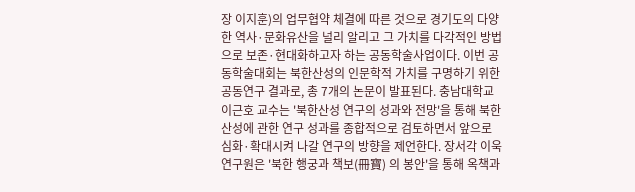장 이지훈)의 업무협약 체결에 따른 것으로 경기도의 다양한 역사·문화유산을 널리 알리고 그 가치를 다각적인 방법으로 보존·현대화하고자 하는 공동학술사업이다. 이번 공동학술대회는 북한산성의 인문학적 가치를 구명하기 위한 공동연구 결과로, 총 7개의 논문이 발표된다. 충남대학교 이근호 교수는 '북한산성 연구의 성과와 전망'을 통해 북한산성에 관한 연구 성과를 종합적으로 검토하면서 앞으로 심화·확대시켜 나갈 연구의 방향을 제언한다. 장서각 이욱 연구원은 '북한 행궁과 책보(冊寶) 의 봉안'을 통해 옥책과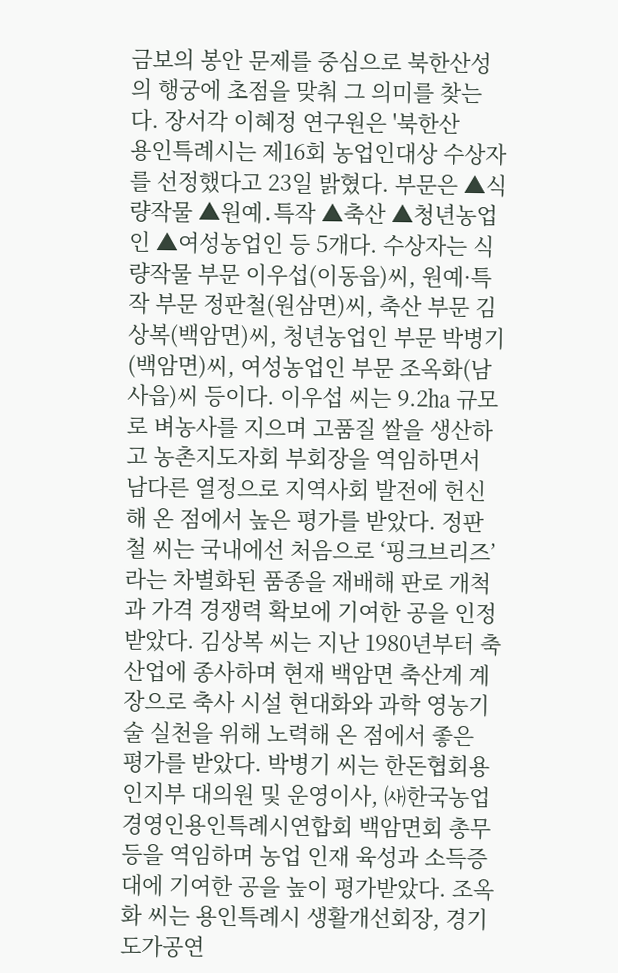금보의 봉안 문제를 중심으로 북한산성의 행궁에 초점을 맞춰 그 의미를 찾는다. 장서각 이혜정 연구원은 '북한산
용인특례시는 제16회 농업인대상 수상자를 선정했다고 23일 밝혔다. 부문은 ▲식량작물 ▲원예․특작 ▲축산 ▲청년농업인 ▲여성농업인 등 5개다. 수상자는 식량작물 부문 이우섭(이동읍)씨, 원예·특작 부문 정판철(원삼면)씨, 축산 부문 김상복(백암면)씨, 청년농업인 부문 박병기(백암면)씨, 여성농업인 부문 조옥화(남사읍)씨 등이다. 이우섭 씨는 9.2㏊ 규모로 벼농사를 지으며 고품질 쌀을 생산하고 농촌지도자회 부회장을 역임하면서 남다른 열정으로 지역사회 발전에 헌신해 온 점에서 높은 평가를 받았다. 정판철 씨는 국내에선 처음으로 ‘핑크브리즈’라는 차별화된 품종을 재배해 판로 개척과 가격 경쟁력 확보에 기여한 공을 인정 받았다. 김상복 씨는 지난 1980년부터 축산업에 종사하며 현재 백암면 축산계 계장으로 축사 시설 현대화와 과학 영농기술 실천을 위해 노력해 온 점에서 좋은 평가를 받았다. 박병기 씨는 한돈협회용인지부 대의원 및 운영이사, ㈔한국농업경영인용인특례시연합회 백암면회 총무 등을 역임하며 농업 인재 육성과 소득증대에 기여한 공을 높이 평가받았다. 조옥화 씨는 용인특례시 생활개선회장, 경기도가공연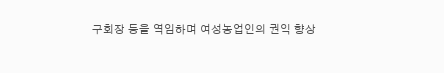구회장 등을 역임하며 여성농업인의 권익 향상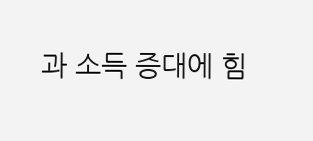과 소득 증대에 힘